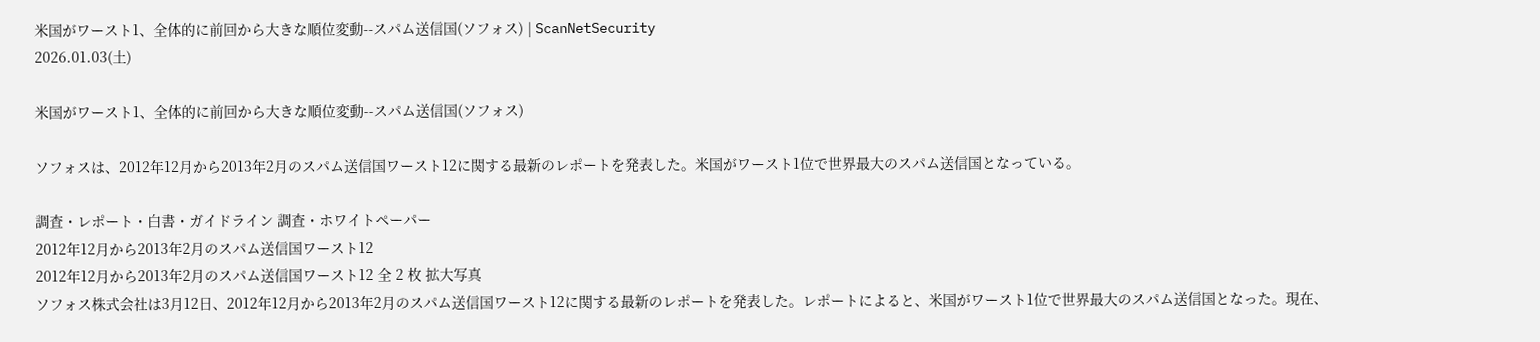米国がワースト1、全体的に前回から大きな順位変動--スパム送信国(ソフォス) | ScanNetSecurity
2026.01.03(土)

米国がワースト1、全体的に前回から大きな順位変動--スパム送信国(ソフォス)

ソフォスは、2012年12月から2013年2月のスパム送信国ワースト12に関する最新のレポートを発表した。米国がワースト1位で世界最大のスパム送信国となっている。

調査・レポート・白書・ガイドライン 調査・ホワイトペーパー
2012年12月から2013年2月のスパム送信国ワースト12
2012年12月から2013年2月のスパム送信国ワースト12 全 2 枚 拡大写真
ソフォス株式会社は3月12日、2012年12月から2013年2月のスパム送信国ワースト12に関する最新のレポートを発表した。レポートによると、米国がワースト1位で世界最大のスパム送信国となった。現在、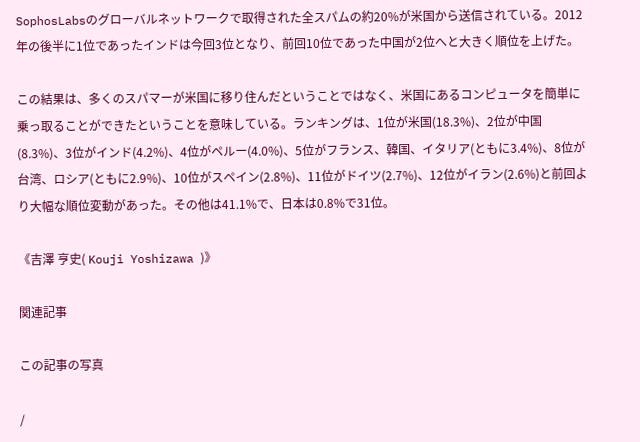SophosLabsのグローバルネットワークで取得された全スパムの約20%が米国から送信されている。2012年の後半に1位であったインドは今回3位となり、前回10位であった中国が2位へと大きく順位を上げた。

この結果は、多くのスパマーが米国に移り住んだということではなく、米国にあるコンピュータを簡単に乗っ取ることができたということを意味している。ランキングは、1位が米国(18.3%)、2位が中国(8.3%)、3位がインド(4.2%)、4位がペルー(4.0%)、5位がフランス、韓国、イタリア(ともに3.4%)、8位が台湾、ロシア(ともに2.9%)、10位がスペイン(2.8%)、11位がドイツ(2.7%)、12位がイラン(2.6%)と前回より大幅な順位変動があった。その他は41.1%で、日本は0.8%で31位。

《吉澤 亨史( Kouji Yoshizawa )》

関連記事

この記事の写真

/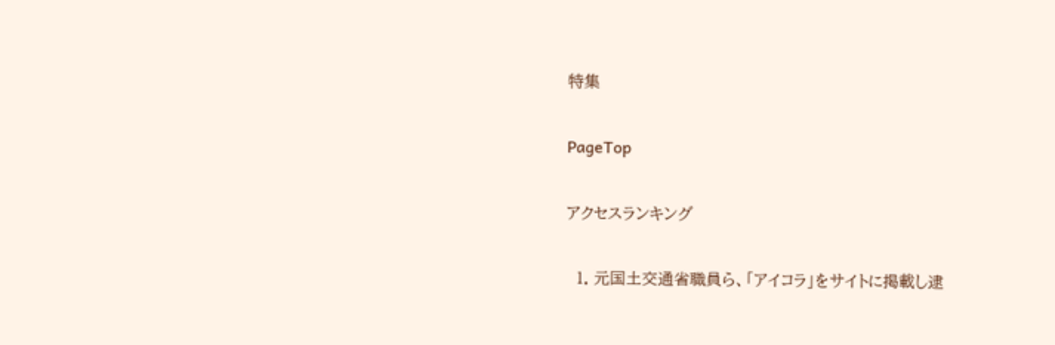特集

PageTop

アクセスランキング

  1. 元国土交通省職員ら、「アイコラ」をサイトに掲載し逮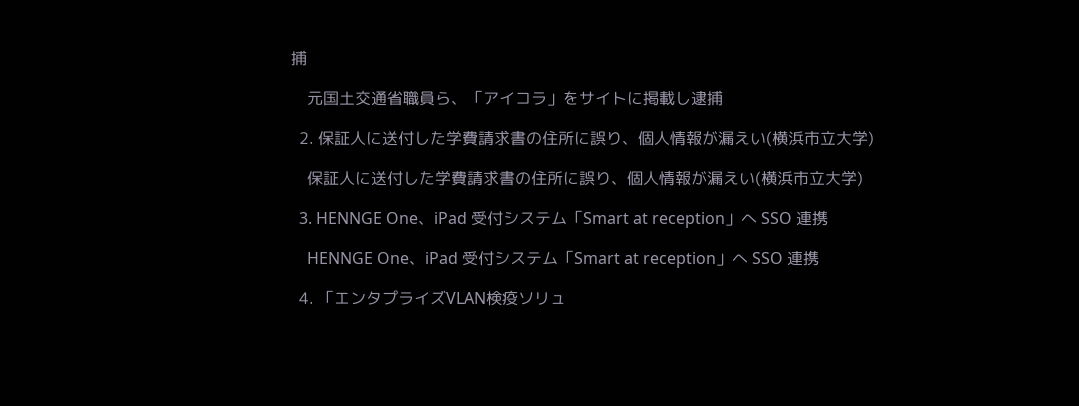捕

    元国土交通省職員ら、「アイコラ」をサイトに掲載し逮捕

  2. 保証人に送付した学費請求書の住所に誤り、個人情報が漏えい(横浜市立大学)

    保証人に送付した学費請求書の住所に誤り、個人情報が漏えい(横浜市立大学)

  3. HENNGE One、iPad 受付システム「Smart at reception」へ SSO 連携

    HENNGE One、iPad 受付システム「Smart at reception」へ SSO 連携

  4. 「エンタプライズVLAN検疫ソリュ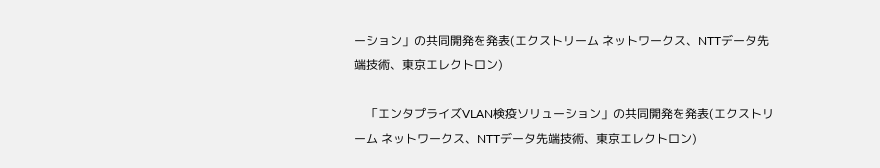ーション」の共同開発を発表(エクストリーム ネットワークス、NTTデータ先端技術、東京エレクトロン)

    「エンタプライズVLAN検疫ソリューション」の共同開発を発表(エクストリーム ネットワークス、NTTデータ先端技術、東京エレクトロン)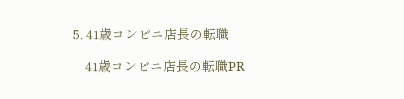5. 41歳コンビニ店長の転職

    41歳コンビニ店長の転職PR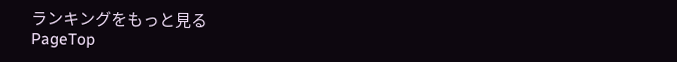ランキングをもっと見る
PageTop